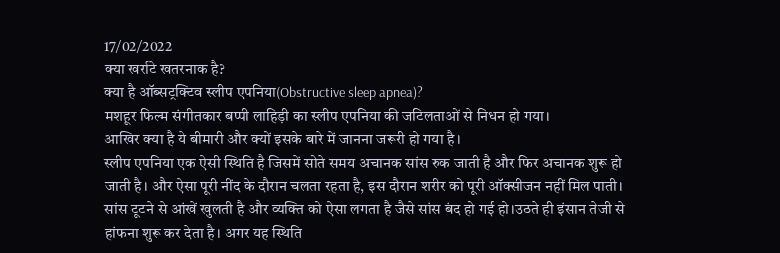17/02/2022
क्या खर्राटे खतरनाक है?
क्या है ऑब्सट्रक्टिव स्लीप एपनिया(Obstructive sleep apnea)?
मशहूर फिल्म संगीतकार बप्पी लाहिड़ी का स्लीप एपनिया की जटिलताओं से निधन हो गया।
आखिर क्या है ये बीमारी और क्यों इसके बारे में जानना जरूरी हो गया है।
स्लीप एपनिया एक ऐसी स्थिति है जिसमें सोते समय अचानक सांस रुक जाती है और फिर अचानक शुरू हो जाती है। और ऐसा पूरी नींद के दौरान चलता रहता है, इस दौरान शरीर को पूरी ऑक्सीजन नहीं मिल पाती। सांस टूटने से आंखें खुलती है और व्यक्ति को ऐसा लगता है जैसे सांस बंद हो गई हो।उठते ही इंसान तेजी से हांफना शुरू कर देता है। अगर यह स्थिति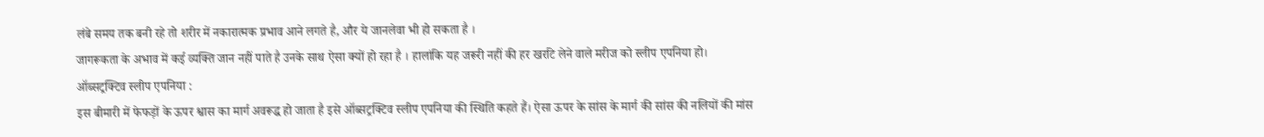लंबे समय तक बनी रहे तो शरीर में नकारात्मक प्रभाव आने लगते है, और ये जानलेवा भी हो सकता है ।
जागरूकता के अभाव में कई व्यक्ति जान नहीं पाते है उनके साथ ऐसा क्यों हो रहा है । हालांकि यह जरूरी नहीं की हर खर्राटे लेने वाले मरीज को स्लीप एपनिया हो।
ऑब्सट्रक्टिव स्लीप एपनिया :
इस बीमारी में फेफड़ों के ऊपर श्वास का मार्ग अवरूद्ध हो जाता है इसे ऑब्सट्रक्टिव स्लीप एपनिया की स्थिति कहते हैं। ऐसा ऊपर के सांस के मार्ग की सांस की नलियों की मांस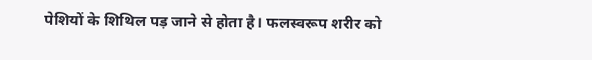पेशियों के शिथिल पड़ जाने से होता है। फलस्वरूप शरीर को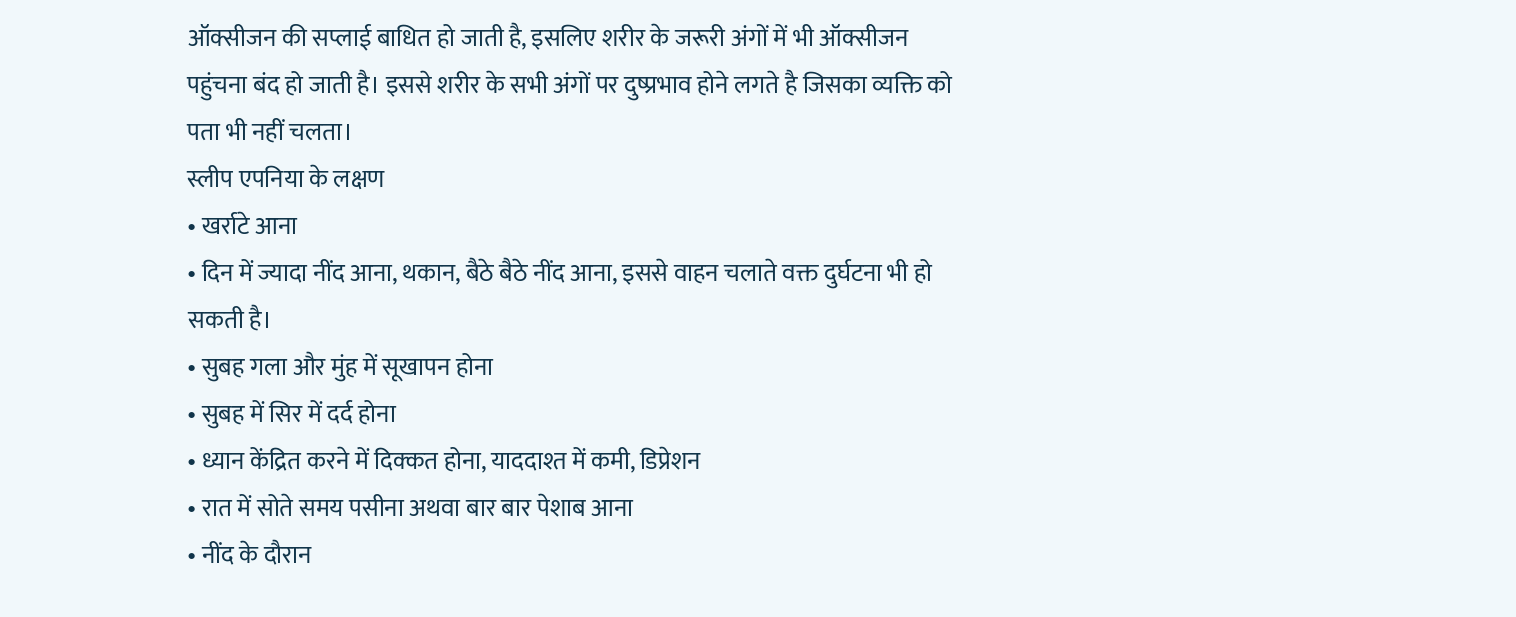ऑक्सीजन की सप्लाई बाधित हो जाती है, इसलिए शरीर के जरूरी अंगों में भी ऑक्सीजन पहुंचना बंद हो जाती है। इससे शरीर के सभी अंगों पर दुष्प्रभाव होने लगते है जिसका व्यक्ति को पता भी नहीं चलता।
स्लीप एपनिया के लक्षण
• खर्राटे आना
• दिन में ज्यादा नींद आना, थकान, बैठे बैठे नींद आना, इससे वाहन चलाते वक्त दुर्घटना भी हो सकती है।
• सुबह गला और मुंह में सूखापन होना
• सुबह में सिर में दर्द होना
• ध्यान केंद्रित करने में दिक्कत होना, याददाश्त में कमी, डिप्रेशन
• रात में सोते समय पसीना अथवा बार बार पेशाब आना
• नींद के दौरान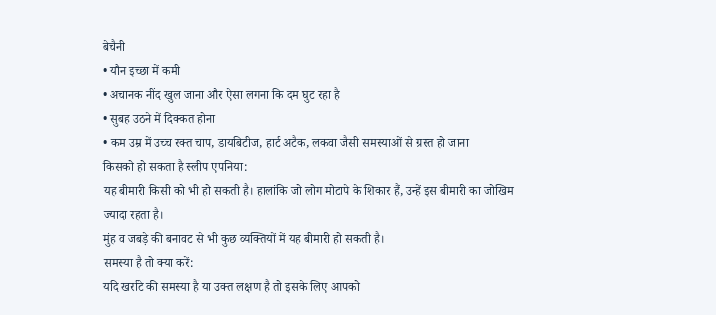बेचैनी
• यौन इच्छा में कमी
• अचानक नींद खुल जाना और ऐसा लगना कि दम घुट रहा है
• सुबह उठने में दिक्कत होना
• कम उम्र में उच्च रक्त चाप, डायबिटीज, हार्ट अटैक, लकवा जैसी समस्याओं से ग्रस्त हो जाना
किसको हो सकता है स्लीप एपनिया:
यह बीमारी किसी को भी हो सकती है। हालांकि जो लोग मोटापे के शिकार हैं, उन्हें इस बीमारी का जोखिम
ज्यादा रहता है।
मुंह व जबड़े की बनावट से भी कुछ व्यक्तियों में यह बीमारी हो सकती है।
समस्या है तो क्या करें:
यदि खर्राटे की समस्या है या उक्त लक्षण है तो इसके लिए आपको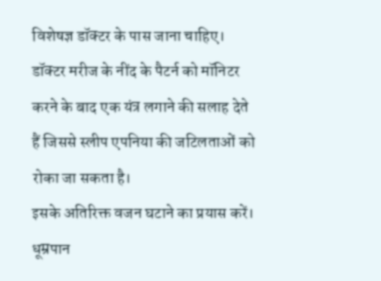विशेषज्ञ डॉक्टर के पास जाना चाहिए। डॉक्टर मरीज के नींद के पैटर्न को मॉनिटर करने के बाद एक यंत्र लगाने की सलाह देते हैं जिससे स्लीप एपनिया की जटिलताओं को रोका जा सकता है।
इसके अतिरिक्त वजन घटाने का प्रयास करें।
धूम्रपान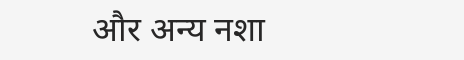और अन्य नशा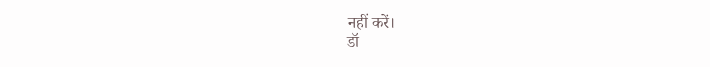नहीं करें।
डॉ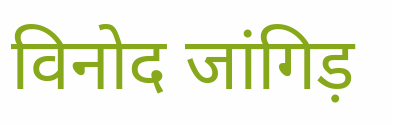विनोद जांगिड़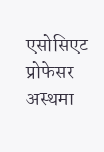एसोसिएट प्रोफेसर
अस्थमा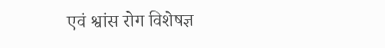एवं श्वांस रोग विशेषज्ञ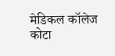मेडिकल कॉलेज कोटा